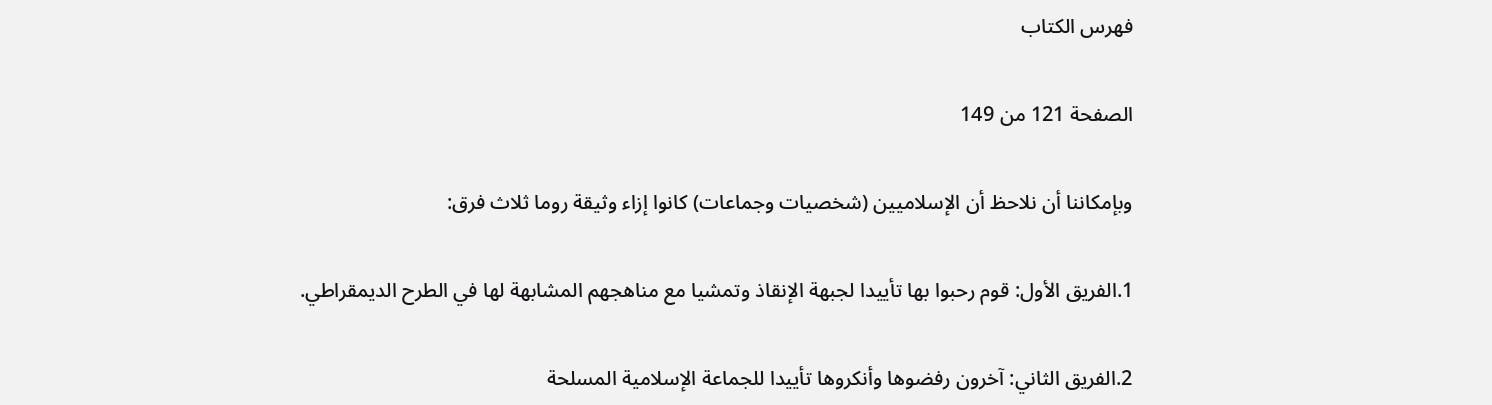فهرس الكتاب

الصفحة 121 من 149

وبإمكاننا أن نلاحظ أن الإسلاميين (شخصيات وجماعات) كانوا إزاء وثيقة روما ثلاث فرق:

1.الفريق الأول: قوم رحبوا بها تأييدا لجبهة الإنقاذ وتمشيا مع مناهجهم المشابهة لها في الطرح الديمقراطي.

2.الفريق الثاني: آخرون رفضوها وأنكروها تأييدا للجماعة الإسلامية المسلحة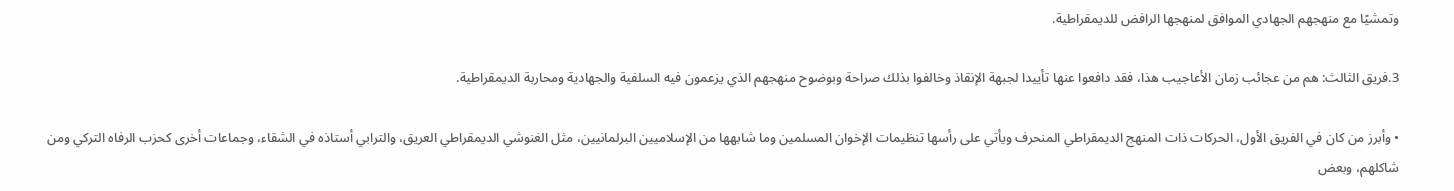وتمشيًا مع منهجهم الجهادي الموافق لمنهجها الرافض للديمقراطية.

3.فريق الثالث: هم من عجائب زمان الأعاجيب هذا، فقد دافعوا عنها تأييدا لجبهة الإنقاذ وخالفوا بذلك صراحة وبوضوح منهجهم الذي يزعمون فيه السلفية والجهادية ومحاربة الديمقراطية.

• وأبرز من كان في الفريق الأول، الحركات ذات المنهج الديمقراطي المنحرف ويأتي على رأسها تنظيمات الإخوان المسلمين وما شابهها من الإسلاميين البرلمانيين، مثل الغنوشي الديمقراطي العريق، والترابي أستاذه في الشقاء، وجماعات أخرى كحزب الرفاه التركي ومن شاكلهم، وبعض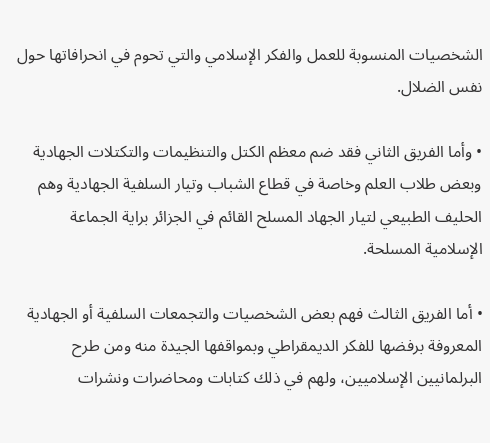الشخصيات المنسوبة للعمل والفكر الإسلامي والتي تحوم في انحرافاتها حول نفس الضلال.

• وأما الفريق الثاني فقد ضم معظم الكتل والتنظيمات والتكتلات الجهادية وبعض طلاب العلم وخاصة في قطاع الشباب وتيار السلفية الجهادية وهم الحليف الطبيعي لتيار الجهاد المسلح القائم في الجزائر براية الجماعة الإسلامية المسلحة.

• أما الفريق الثالث فهم بعض الشخصيات والتجمعات السلفية أو الجهادية المعروفة برفضها للفكر الديمقراطي وبمواقفها الجيدة منه ومن طرح البرلمانيين الإسلاميين، ولهم في ذلك كتابات ومحاضرات ونشرات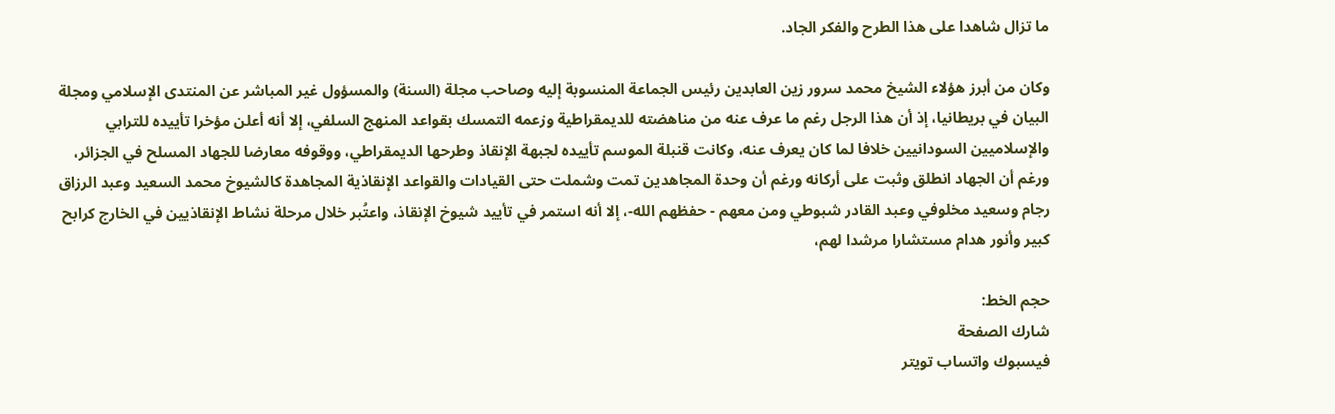ما تزال شاهدا على هذا الطرح والفكر الجاد.

وكان من أبرز هؤلاء الشيخ محمد سرور زين العابدين رئيس الجماعة المنسوبة إليه وصاحب مجلة (السنة) والمسؤول غير المباشر عن المنتدى الإسلامي ومجلة البيان في بريطانيا، إذ أن هذا الرجل رغم ما عرف عنه من مناهضته للديمقراطية وزعمه التمسك بقواعد المنهج السلفي، إلا أنه أعلن مؤخرا تأييده للترابي والإسلاميين السودانيين خلافا لما كان يعرف عنه، وكانت قنبلة الموسم تأييده لجبهة الإنقاذ وطرحها الديمقراطي، ووقوفه معارضا للجهاد المسلح في الجزائر، ورغم أن الجهاد انطلق وثبت على أركانه ورغم أن وحدة المجاهدين تمت وشملت حتى القيادات والقواعد الإنقاذية المجاهدة كالشيوخ محمد السعيد وعبد الرزاق رجام وسعيد مخلوفي وعبد القادر شبوطي ومن معهم - حفظهم الله-، إلا أنه استمر في تأييد شيوخ الإنقاذ، واعتُبر خلال مرحلة نشاط الإنقاذيين في الخارج كرابح كبير وأنور هدام مستشارا مرشدا لهم،

حجم الخط:
شارك الصفحة
فيسبوك واتساب تويتر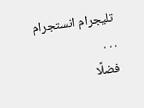تليجرام انستجرام
. . .
فضلًا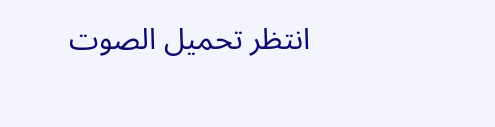انتظر تحميل الصوت